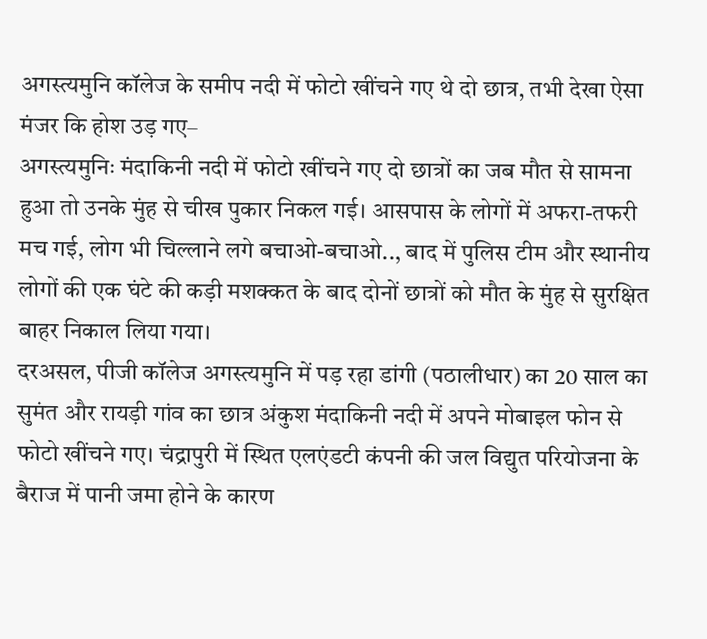अगस्त्यमुनि कॉलेज के समीप नदी में फोटो खींचने गए थे दो छात्र, तभी देखा ऐसा मंजर कि होश उड़ गए–
अगस्त्यमुनिः मंदाकिनी नदी में फोटो खींचने गए दो छात्रों का जब मौत से सामना हुआ तो उनके मुंह से चीख पुकार निकल गई। आसपास के लोगों में अफरा-तफरी मच गई, लोग भी चिल्लाने लगे बचाओ-बचाओ.., बाद में पुलिस टीम और स्थानीय लोगों की एक घंटे की कड़ी मशक्कत के बाद दोनों छात्रों को मौत के मुंह से सुरक्षित बाहर निकाल लिया गया।
दरअसल, पीजी कॉलेज अगस्त्यमुनि में पड़ रहा डांगी (पठालीधार) का 20 साल का सुमंत और रायड़ी गांव का छात्र अंकुश मंदाकिनी नदी में अपने मोबाइल फोन से फोटो खींचने गए। चंद्रापुरी में स्थित एलएंडटी कंपनी की जल विद्युत परियोजना के बैराज में पानी जमा होने के कारण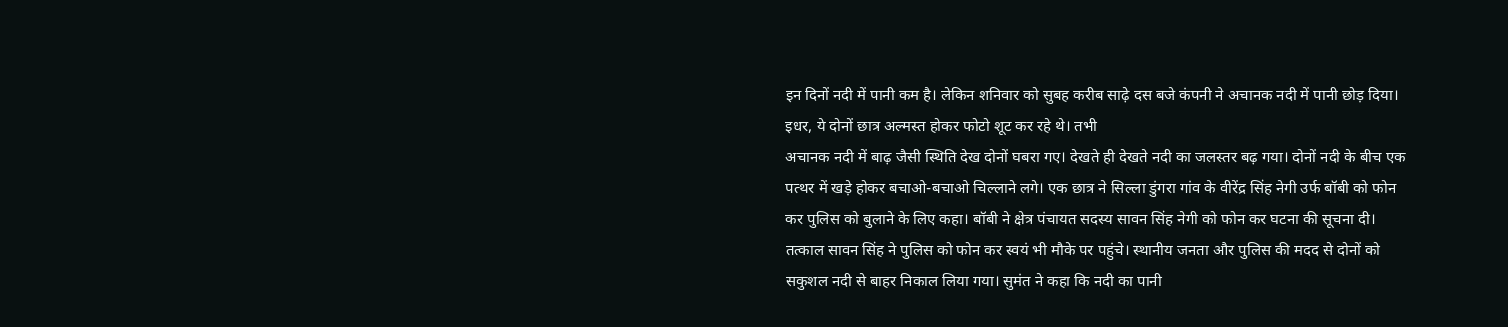इन दिनों नदी में पानी कम है। लेकिन शनिवार को सुबह करीब साढ़े दस बजे कंपनी ने अचानक नदी में पानी छोड़ दिया। इधर, ये दोनों छात्र अल्मस्त होकर फोटो शूट कर रहे थे। तभी
अचानक नदी में बाढ़ जैसी स्थिति देख दोनों घबरा गए। देखते ही देखते नदी का जलस्तर बढ़ गया। दोनों नदी के बीच एक पत्थर में खड़े होकर बचाओ-बचाओ चिल्लाने लगे। एक छात्र ने सिल्ला डुंगरा गांव के वीरेंद्र सिंह नेगी उर्फ बॉबी को फोन कर पुलिस को बुलाने के लिए कहा। बॉबी ने क्षेत्र पंचायत सदस्य सावन सिंह नेगी को फोन कर घटना की सूचना दी। तत्काल सावन सिंह ने पुलिस को फोन कर स्वयं भी मौके पर पहुंचे। स्थानीय जनता और पुलिस की मदद से दोनों को सकुशल नदी से बाहर निकाल लिया गया। सुमंत ने कहा कि नदी का पानी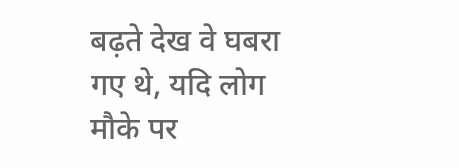बढ़ते देख वे घबरा गए थे, यदि लोग मौके पर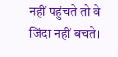नहीं पहुंचते तो वे जिंदा नहीं बचते।